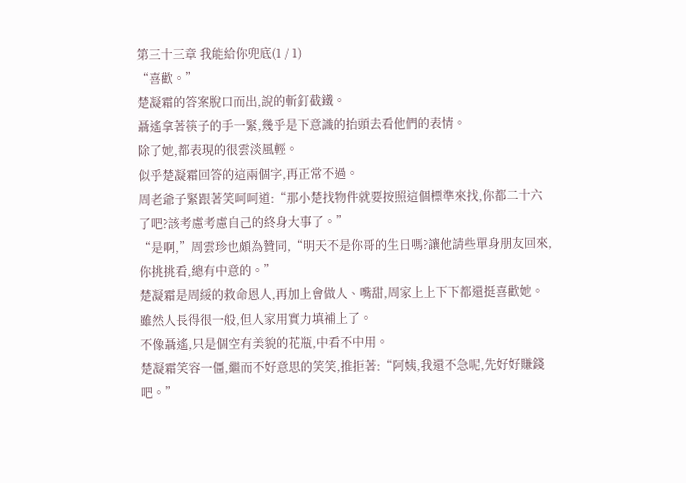第三十三章 我能給你兜底(1 / 1)
“喜歡。”
楚凝霜的答案脫口而出,說的斬釘截鐵。
聶遙拿著筷子的手一緊,幾乎是下意識的抬頭去看他們的表情。
除了她,都表現的很雲淡風輕。
似乎楚凝霜回答的這兩個字,再正常不過。
周老爺子緊跟著笑呵呵道:“那小楚找物件就要按照這個標準來找,你都二十六了吧?該考慮考慮自己的終身大事了。”
“是啊,”周雲珍也頗為贊同,“明天不是你哥的生日嗎?讓他請些單身朋友回來,你挑挑看,總有中意的。”
楚凝霜是周綏的救命恩人,再加上會做人、嘴甜,周家上上下下都還挺喜歡她。
雖然人長得很一般,但人家用實力填補上了。
不像聶遙,只是個空有美貌的花瓶,中看不中用。
楚凝霜笑容一僵,繼而不好意思的笑笑,推拒著:“阿姨,我還不急呢,先好好賺錢吧。”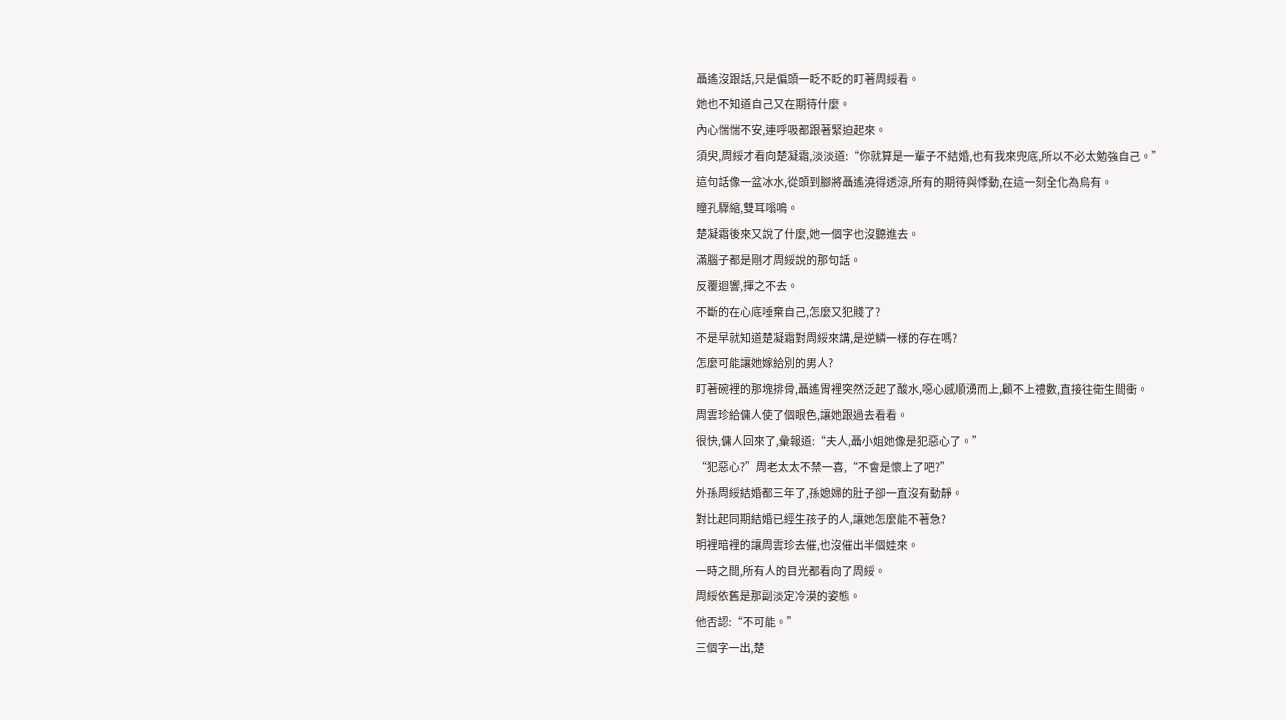聶遙沒跟話,只是偏頭一眨不眨的盯著周綏看。
她也不知道自己又在期待什麼。
內心惴惴不安,連呼吸都跟著緊迫起來。
須臾,周綏才看向楚凝霜,淡淡道:“你就算是一輩子不結婚,也有我來兜底,所以不必太勉強自己。”
這句話像一盆冰水,從頭到腳將聶遙澆得透涼,所有的期待與悸動,在這一刻全化為烏有。
瞳孔驟縮,雙耳嗡鳴。
楚凝霜後來又說了什麼,她一個字也沒聽進去。
滿腦子都是剛才周綏說的那句話。
反覆迴響,揮之不去。
不斷的在心底唾棄自己,怎麼又犯賤了?
不是早就知道楚凝霜對周綏來講,是逆鱗一樣的存在嗎?
怎麼可能讓她嫁給別的男人?
盯著碗裡的那塊排骨,聶遙胃裡突然泛起了酸水,噁心感順湧而上,顧不上禮數,直接往衛生間衝。
周雲珍給傭人使了個眼色,讓她跟過去看看。
很快,傭人回來了,彙報道:“夫人,聶小姐她像是犯惡心了。”
“犯惡心?”周老太太不禁一喜,“不會是懷上了吧?”
外孫周綏結婚都三年了,孫媳婦的肚子卻一直沒有動靜。
對比起同期結婚已經生孩子的人,讓她怎麼能不著急?
明裡暗裡的讓周雲珍去催,也沒催出半個娃來。
一時之間,所有人的目光都看向了周綏。
周綏依舊是那副淡定冷漠的姿態。
他否認:“不可能。”
三個字一出,楚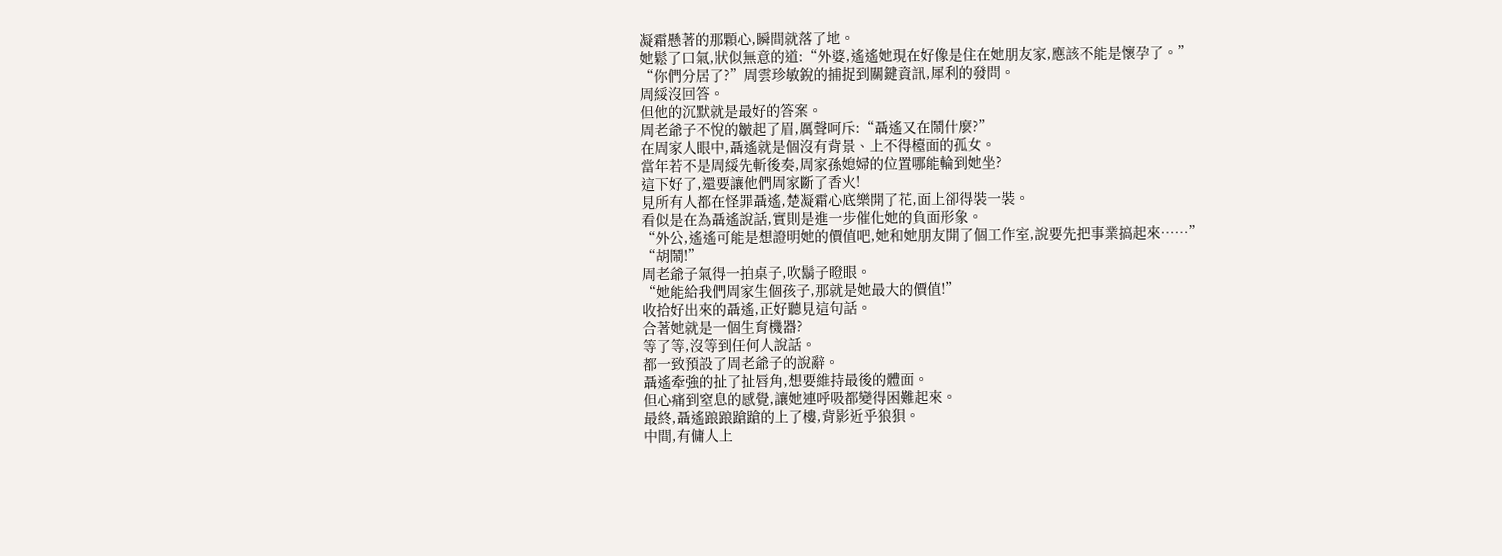凝霜懸著的那顆心,瞬間就落了地。
她鬆了口氣,狀似無意的道:“外婆,遙遙她現在好像是住在她朋友家,應該不能是懷孕了。”
“你們分居了?”周雲珍敏銳的捕捉到關鍵資訊,犀利的發問。
周綏沒回答。
但他的沉默就是最好的答案。
周老爺子不悅的皺起了眉,厲聲呵斥:“聶遙又在鬧什麼?”
在周家人眼中,聶遙就是個沒有背景、上不得檯面的孤女。
當年若不是周綏先斬後奏,周家孫媳婦的位置哪能輪到她坐?
這下好了,還要讓他們周家斷了香火!
見所有人都在怪罪聶遙,楚凝霜心底樂開了花,面上卻得裝一裝。
看似是在為聶遙說話,實則是進一步催化她的負面形象。
“外公,遙遙可能是想證明她的價值吧,她和她朋友開了個工作室,說要先把事業搞起來……”
“胡鬧!”
周老爺子氣得一拍桌子,吹鬍子瞪眼。
“她能給我們周家生個孩子,那就是她最大的價值!”
收拾好出來的聶遙,正好聽見這句話。
合著她就是一個生育機器?
等了等,沒等到任何人說話。
都一致預設了周老爺子的說辭。
聶遙牽強的扯了扯唇角,想要維持最後的體面。
但心痛到窒息的感覺,讓她連呼吸都變得困難起來。
最終,聶遙踉踉蹌蹌的上了樓,背影近乎狼狽。
中間,有傭人上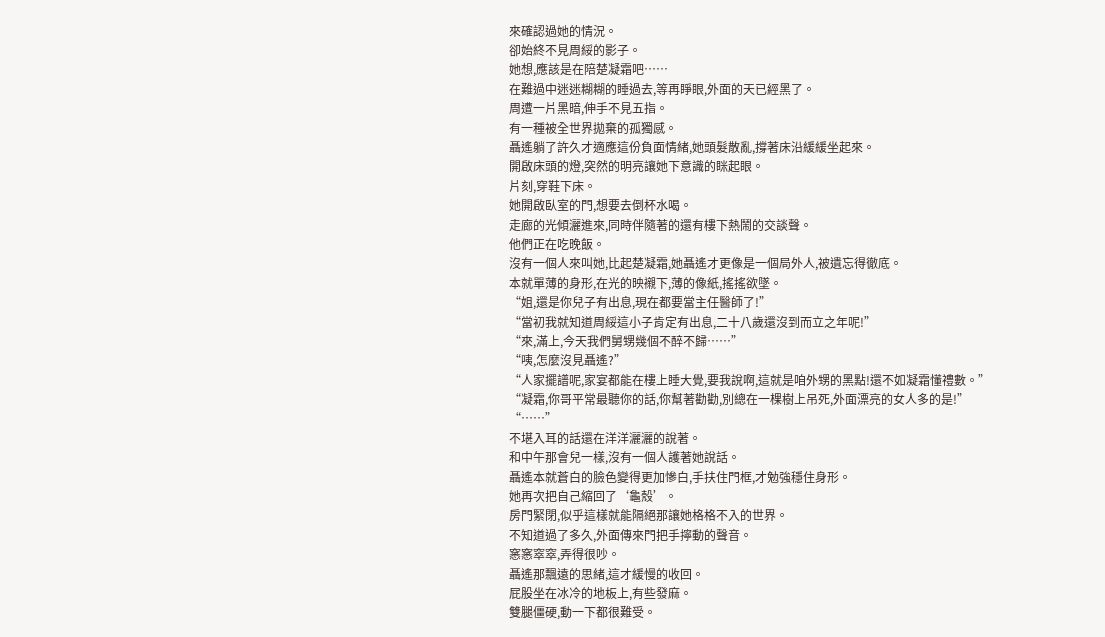來確認過她的情況。
卻始終不見周綏的影子。
她想,應該是在陪楚凝霜吧……
在難過中迷迷糊糊的睡過去,等再睜眼,外面的天已經黑了。
周遭一片黑暗,伸手不見五指。
有一種被全世界拋棄的孤獨感。
聶遙躺了許久才適應這份負面情緒,她頭髮散亂,撐著床沿緩緩坐起來。
開啟床頭的燈,突然的明亮讓她下意識的眯起眼。
片刻,穿鞋下床。
她開啟臥室的門,想要去倒杯水喝。
走廊的光傾灑進來,同時伴隨著的還有樓下熱鬧的交談聲。
他們正在吃晚飯。
沒有一個人來叫她,比起楚凝霜,她聶遙才更像是一個局外人,被遺忘得徹底。
本就單薄的身形,在光的映襯下,薄的像紙,搖搖欲墜。
“姐,還是你兒子有出息,現在都要當主任醫師了!”
“當初我就知道周綏這小子肯定有出息,二十八歲還沒到而立之年呢!”
“來,滿上,今天我們舅甥幾個不醉不歸……”
“咦,怎麼沒見聶遙?”
“人家擺譜呢,家宴都能在樓上睡大覺,要我說啊,這就是咱外甥的黑點!還不如凝霜懂禮數。”
“凝霜,你哥平常最聽你的話,你幫著勸勸,別總在一棵樹上吊死,外面漂亮的女人多的是!”
“……”
不堪入耳的話還在洋洋灑灑的說著。
和中午那會兒一樣,沒有一個人護著她說話。
聶遙本就蒼白的臉色變得更加慘白,手扶住門框,才勉強穩住身形。
她再次把自己縮回了‘龜殼’。
房門緊閉,似乎這樣就能隔絕那讓她格格不入的世界。
不知道過了多久,外面傳來門把手擰動的聲音。
窸窸窣窣,弄得很吵。
聶遙那飄遠的思緒,這才緩慢的收回。
屁股坐在冰冷的地板上,有些發麻。
雙腿僵硬,動一下都很難受。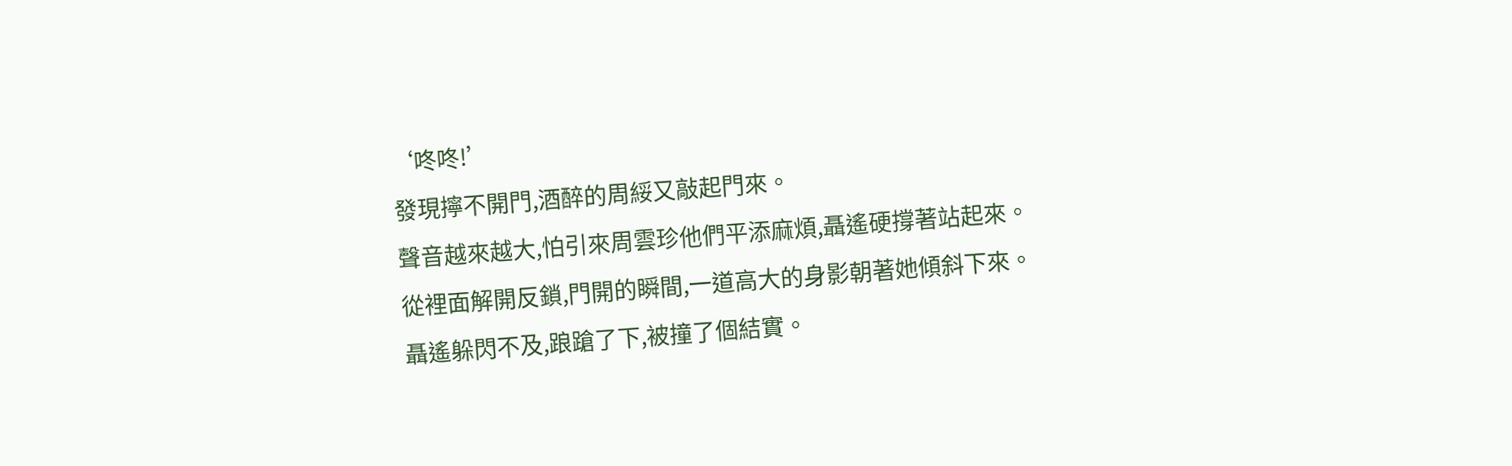‘咚咚!’
發現擰不開門,酒醉的周綏又敲起門來。
聲音越來越大,怕引來周雲珍他們平添麻煩,聶遙硬撐著站起來。
從裡面解開反鎖,門開的瞬間,一道高大的身影朝著她傾斜下來。
聶遙躲閃不及,踉蹌了下,被撞了個結實。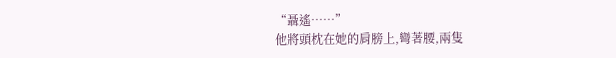“聶遙……”
他將頭枕在她的肩膀上,彎著腰,兩隻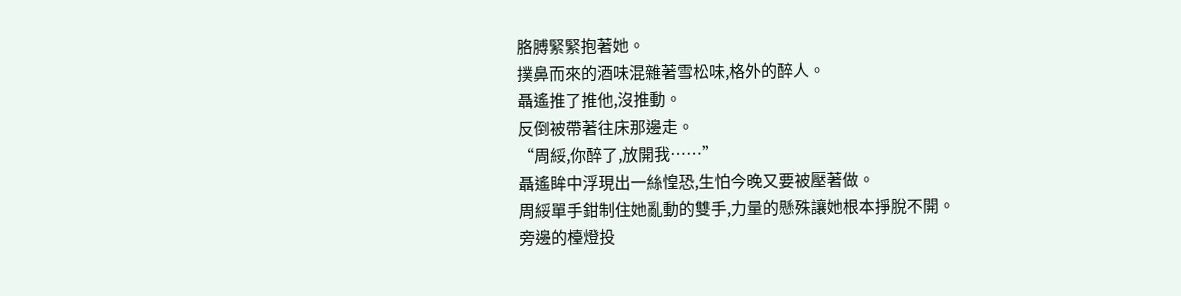胳膊緊緊抱著她。
撲鼻而來的酒味混雜著雪松味,格外的醉人。
聶遙推了推他,沒推動。
反倒被帶著往床那邊走。
“周綏,你醉了,放開我……”
聶遙眸中浮現出一絲惶恐,生怕今晚又要被壓著做。
周綏單手鉗制住她亂動的雙手,力量的懸殊讓她根本掙脫不開。
旁邊的檯燈投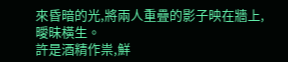來昏暗的光,將兩人重疊的影子映在牆上,曖昧橫生。
許是酒精作祟,鮮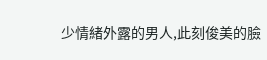少情緒外露的男人,此刻俊美的臉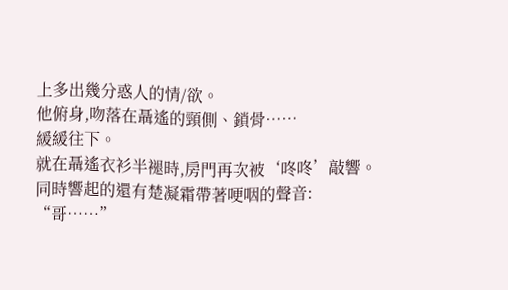上多出幾分惑人的情/欲。
他俯身,吻落在聶遙的頸側、鎖骨……
緩緩往下。
就在聶遙衣衫半褪時,房門再次被‘咚咚’敲響。
同時響起的還有楚凝霜帶著哽咽的聲音:
“哥……”